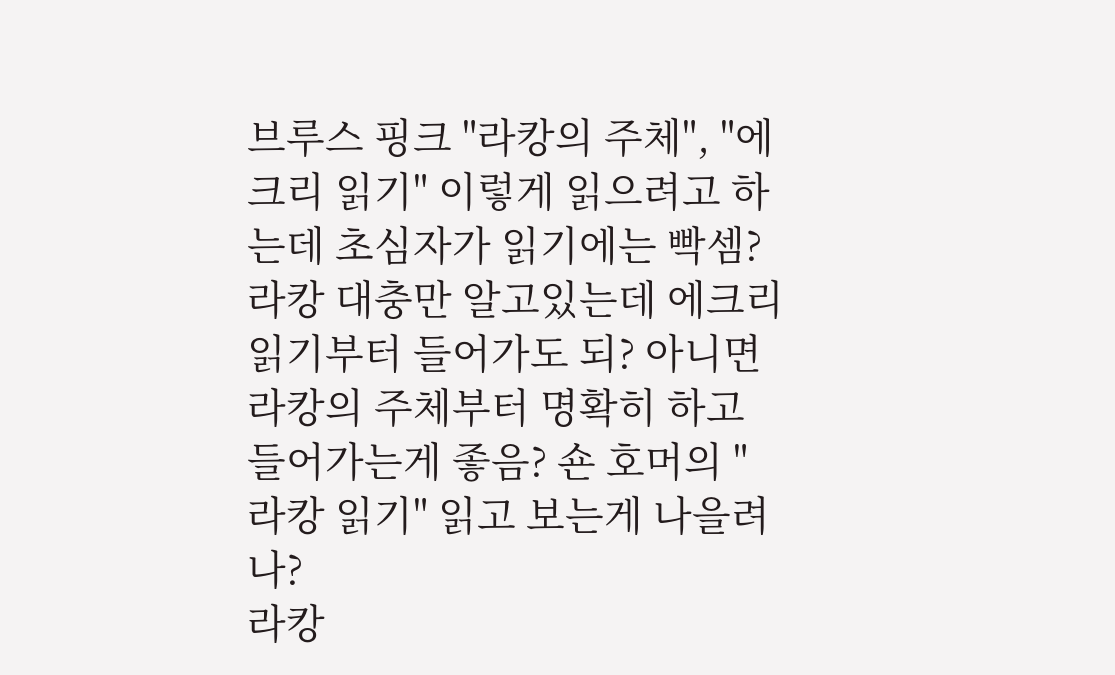브루스 핑크 "라캉의 주체", "에크리 읽기" 이렇게 읽으려고 하는데 초심자가 읽기에는 빡셈? 라캉 대충만 알고있는데 에크리 읽기부터 들어가도 되? 아니면 라캉의 주체부터 명확히 하고 들어가는게 좋음? 숀 호머의 "라캉 읽기" 읽고 보는게 나을려나?
라캉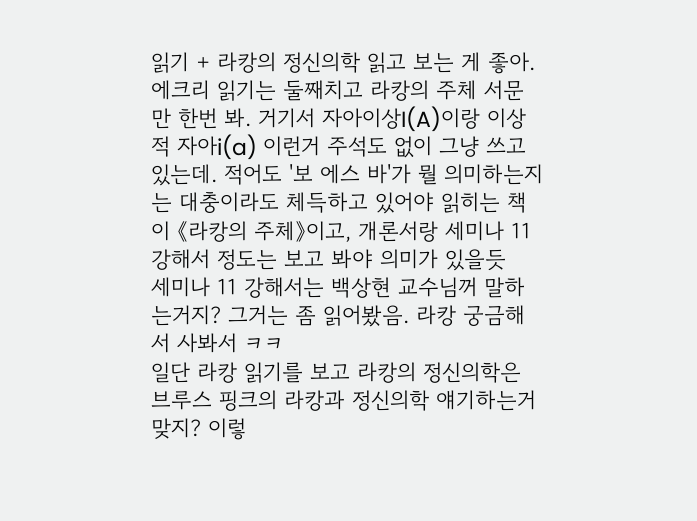읽기 + 라캉의 정신의학 읽고 보는 게 좋아. 에크리 읽기는 둘째치고 라캉의 주체 서문만 한번 봐. 거기서 자아이상I(A)이랑 이상적 자아i(a) 이런거 주석도 없이 그냥 쓰고 있는데. 적어도 '보 에스 바'가 뭘 의미하는지는 대충이라도 체득하고 있어야 읽히는 책이 《라캉의 주체》이고, 개론서랑 세미나 11 강해서 정도는 보고 봐야 의미가 있을듯
세미나 11 강해서는 백상현 교수님꺼 말하는거지? 그거는 좀 읽어봤음. 라캉 궁금해서 사봐서 ㅋㅋ
일단 라캉 읽기를 보고 라캉의 정신의학은 브루스 핑크의 라캉과 정신의학 얘기하는거 맞지? 이렇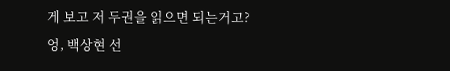게 보고 저 두권을 읽으면 되는거고?
엉, 백상현 선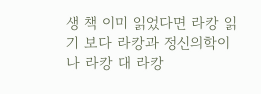생 책 이미 읽었다면 라캉 읽기 보다 라캉과 정신의학이나 라캉 대 라캉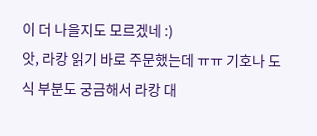이 더 나을지도 모르겠네 :)
앗, 라캉 읽기 바로 주문했는데 ㅠㅠ 기호나 도식 부분도 궁금해서 라캉 대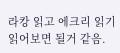라캉 읽고 에크리 읽기 읽어보면 될거 같음.